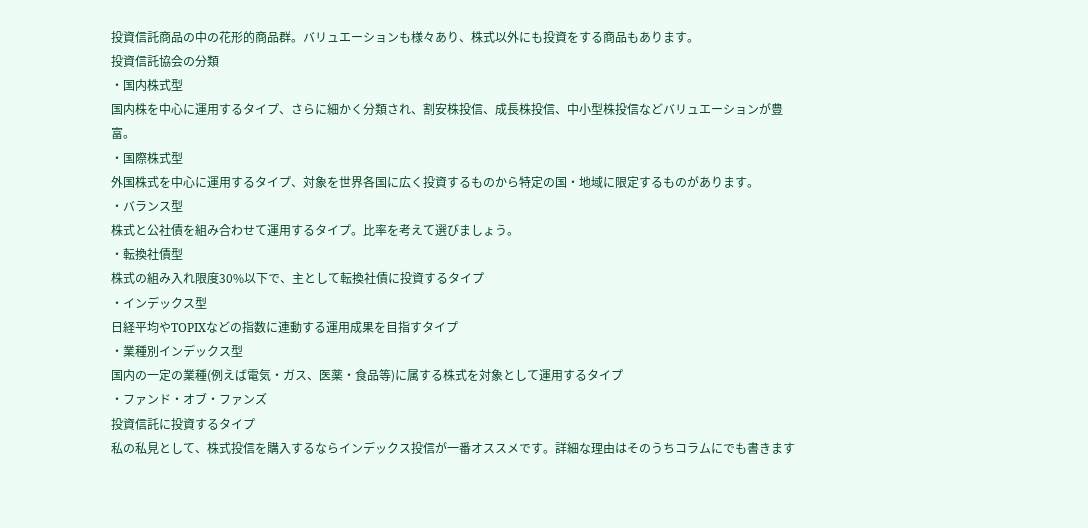投資信託商品の中の花形的商品群。バリュエーションも様々あり、株式以外にも投資をする商品もあります。
投資信託協会の分類
・国内株式型
国内株を中心に運用するタイプ、さらに細かく分類され、割安株投信、成長株投信、中小型株投信などバリュエーションが豊富。
・国際株式型
外国株式を中心に運用するタイプ、対象を世界各国に広く投資するものから特定の国・地域に限定するものがあります。
・バランス型
株式と公社債を組み合わせて運用するタイプ。比率を考えて選びましょう。
・転換社債型
株式の組み入れ限度30%以下で、主として転換社債に投資するタイプ
・インデックス型
日経平均やTOPIXなどの指数に連動する運用成果を目指すタイプ
・業種別インデックス型
国内の一定の業種(例えば電気・ガス、医薬・食品等)に属する株式を対象として運用するタイプ
・ファンド・オブ・ファンズ
投資信託に投資するタイプ
私の私見として、株式投信を購入するならインデックス投信が一番オススメです。詳細な理由はそのうちコラムにでも書きます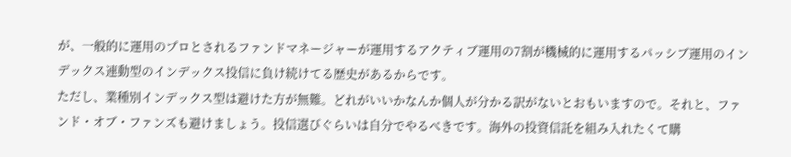が、一般的に運用のプロとされるファンドマネージャーが運用するアクティブ運用の7割が機械的に運用するパッシブ運用のインデックス連動型のインデックス投信に負け続けてる歴史があるからです。
ただし、業種別インデックス型は避けた方が無難。どれがいいかなんか個人が分かる訳がないとおもいますので。それと、ファンド・オブ・ファンズも避けましょう。投信選びぐらいは自分でやるべきです。海外の投資信託を組み入れたくて購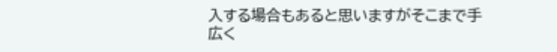入する場合もあると思いますがそこまで手広く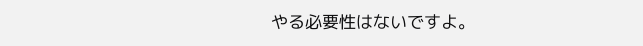やる必要性はないですよ。